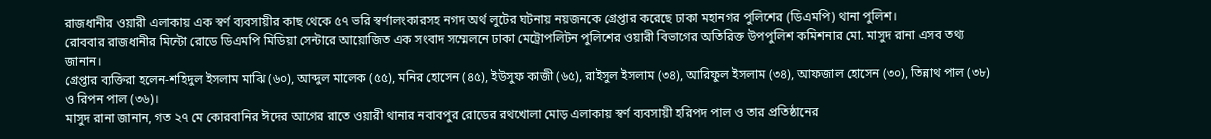রাজধানীর ওয়ারী এলাকায় এক স্বর্ণ ব্যবসায়ীর কাছ থেকে ৫৭ ভরি স্বর্ণালংকারসহ নগদ অর্থ লুটের ঘটনায় নয়জনকে গ্রেপ্তার করেছে ঢাকা মহানগর পুলিশের (ডিএমপি) থানা পুলিশ।
রোববার রাজধানীর মিন্টো রোডে ডিএমপি মিডিয়া সেন্টারে আয়োজিত এক সংবাদ সম্মেলনে ঢাকা মেট্রোপলিটন পুলিশের ওয়ারী বিভাগের অতিরিক্ত উপপুলিশ কমিশনার মো. মাসুদ রানা এসব তথ্য জানান।
গ্রেপ্তার ব্যক্তিরা হলেন-শহিদুল ইসলাম মাঝি (৬০), আব্দুল মালেক (৫৫), মনির হোসেন (৪৫), ইউসুফ কাজী (৬৫), রাইসুল ইসলাম (৩৪), আরিফুল ইসলাম (৩৪), আফজাল হোসেন (৩০), তিন্নাথ পাল (৩৮) ও রিপন পাল (৩৬)।
মাসুদ রানা জানান, গত ২৭ মে কোরবানির ঈদের আগের রাতে ওয়ারী থানার নবাবপুর রোডের রথখোলা মোড় এলাকায় স্বর্ণ ব্যবসায়ী হরিপদ পাল ও তার প্রতিষ্ঠানের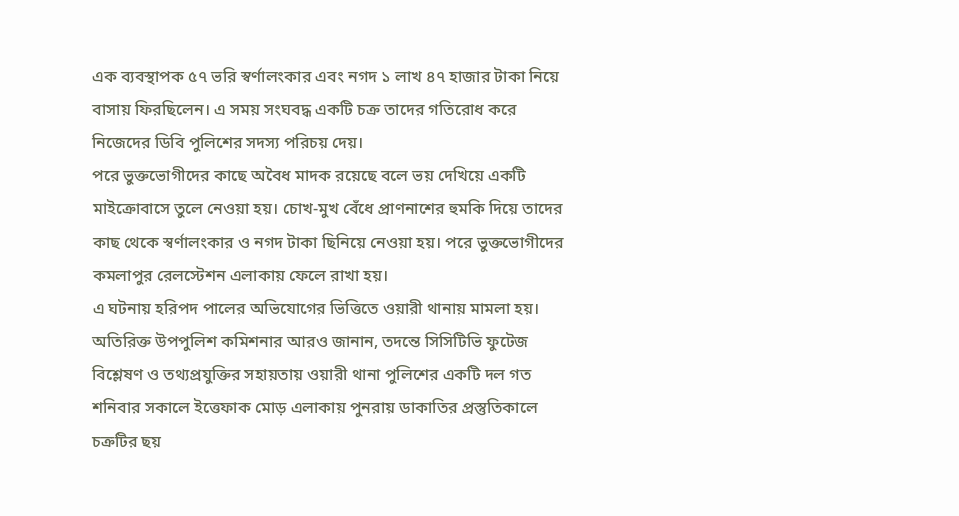এক ব্যবস্থাপক ৫৭ ভরি স্বর্ণালংকার এবং নগদ ১ লাখ ৪৭ হাজার টাকা নিয়ে বাসায় ফিরছিলেন। এ সময় সংঘবদ্ধ একটি চক্র তাদের গতিরোধ করে নিজেদের ডিবি পুলিশের সদস্য পরিচয় দেয়।
পরে ভুক্তভোগীদের কাছে অবৈধ মাদক রয়েছে বলে ভয় দেখিয়ে একটি মাইক্রোবাসে তুলে নেওয়া হয়। চোখ-মুখ বেঁধে প্রাণনাশের হুমকি দিয়ে তাদের কাছ থেকে স্বর্ণালংকার ও নগদ টাকা ছিনিয়ে নেওয়া হয়। পরে ভুক্তভোগীদের কমলাপুর রেলস্টেশন এলাকায় ফেলে রাখা হয়।
এ ঘটনায় হরিপদ পালের অভিযোগের ভিত্তিতে ওয়ারী থানায় মামলা হয়।
অতিরিক্ত উপপুলিশ কমিশনার আরও জানান, তদন্তে সিসিটিভি ফুটেজ বিশ্লেষণ ও তথ্যপ্রযুক্তির সহায়তায় ওয়ারী থানা পুলিশের একটি দল গত শনিবার সকালে ইত্তেফাক মোড় এলাকায় পুনরায় ডাকাতির প্রস্তুতিকালে চক্রটির ছয়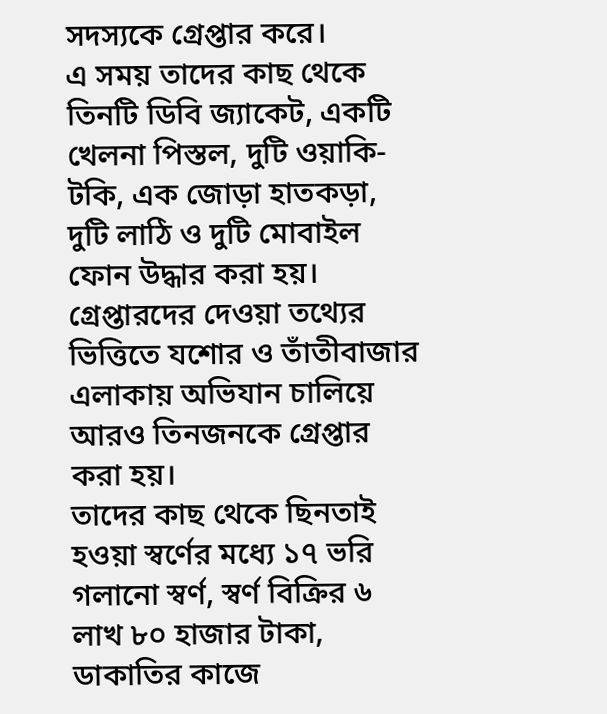সদস্যকে গ্রেপ্তার করে।
এ সময় তাদের কাছ থেকে তিনটি ডিবি জ্যাকেট, একটি খেলনা পিস্তল, দুটি ওয়াকি-টকি, এক জোড়া হাতকড়া, দুটি লাঠি ও দুটি মোবাইল ফোন উদ্ধার করা হয়।
গ্রেপ্তারদের দেওয়া তথ্যের ভিত্তিতে যশোর ও তাঁতীবাজার এলাকায় অভিযান চালিয়ে আরও তিনজনকে গ্রেপ্তার করা হয়।
তাদের কাছ থেকে ছিনতাই হওয়া স্বর্ণের মধ্যে ১৭ ভরি গলানো স্বর্ণ, স্বর্ণ বিক্রির ৬ লাখ ৮০ হাজার টাকা, ডাকাতির কাজে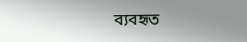ব্যবহৃত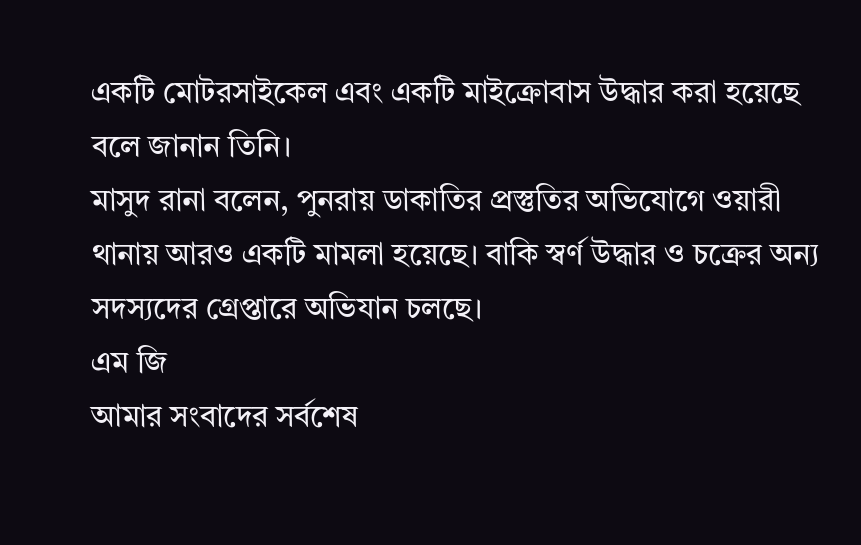একটি মোটরসাইকেল এবং একটি মাইক্রোবাস উদ্ধার করা হয়েছে বলে জানান তিনি।
মাসুদ রানা বলেন, পুনরায় ডাকাতির প্রস্তুতির অভিযোগে ওয়ারী থানায় আরও একটি মামলা হয়েছে। বাকি স্বর্ণ উদ্ধার ও চক্রের অন্য সদস্যদের গ্রেপ্তারে অভিযান চলছে।
এম জি
আমার সংবাদের সর্বশেষ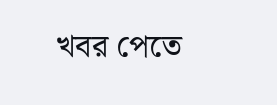খবর পেতে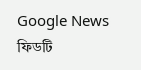Google News ফিডটি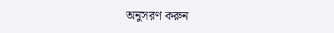অনুসরণ করুন